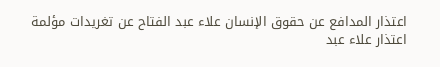اعتذار المدافع عن حقوق الإنسان علاء عبد الفتاح عن تغريدات مؤلمة
اعتذار علاء عبد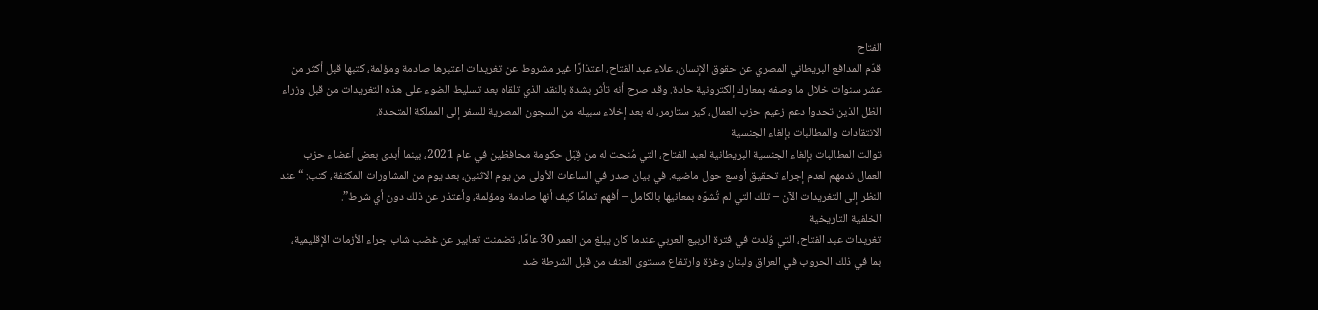الفتاح
قدّم المدافع البريطاني المصري عن حقوق الإنسان، علاء عبد الفتاح، اعتذارًا غير مشروط عن تغريدات اعتبرها صادمة ومؤلمة، كتبها قبل أكثر من عشر سنوات خلال ما وصفه بمعارك إلكترونية حادة. وقد صرح أنه تأثر بشدة بالنقد الذي تلقاه بعد تسليط الضوء على هذه التغريدات من قبل وزراء الظل الذين تحدوا دعم زعيم حزب العمال، كير ستارمر، له بعد إخلاء سبيله من السجون المصرية للسفر إلى المملكة المتحدة.
الانتقادات والمطالبات بإلغاء الجنسية
توالت المطالبات بإلغاء الجنسية البريطانية لعبد الفتاح، التي مُنحت له من قِبَل حكومة محافظين في عام 2021، بينما أبدى بعض أعضاء حزب العمال ندمهم لعدم إجراء تحقيق أوسع حول ماضيه. في بيان صدر في الساعات الأولى من يوم الاثنين، بعد يوم من المشاورات المكثفة، كتب: “عند النظر إلى التغريدات الآن – تلك التي لم تُشوّه بمعانيها بالكامل – أفهم تمامًا كيف أنها صادمة ومؤلمة، وأعتذر عن ذلك دون أي شرط”.
الخلفية التاريخية
تغريدات عبد الفتاح، التي وُلدت في فترة الربيع العربي عندما كان يبلغ من العمر 30 عامًا، تضمنت تعابير عن غضب شاب جراء الأزمات الإقليمية، بما في ذلك الحروب في العراق ولبنان وغزة وارتفاع مستوى العنف من قبل الشرطة ضد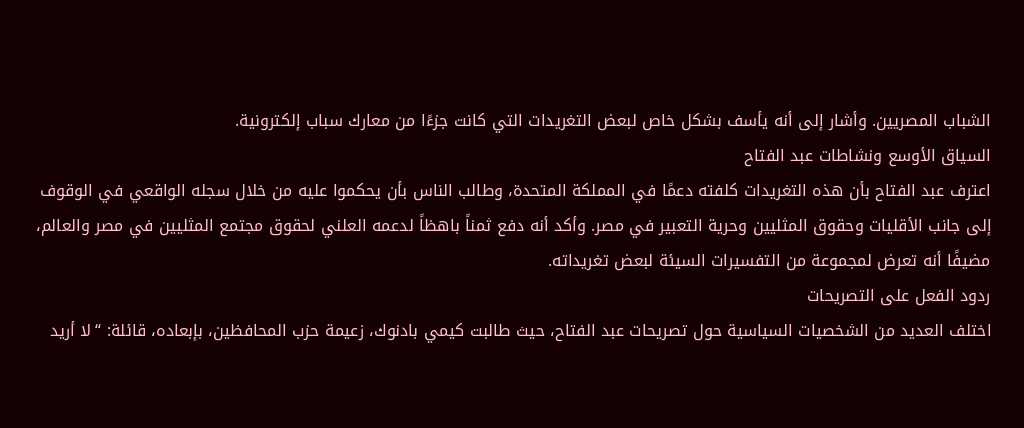الشباب المصريين. وأشار إلى أنه يأسف بشكل خاص لبعض التغريدات التي كانت جزءًا من معارك سباب إلكترونية.
السياق الأوسع ونشاطات عبد الفتاح
اعترف عبد الفتاح بأن هذه التغريدات كلفته دعمًا في المملكة المتحدة، وطالب الناس بأن يحكموا عليه من خلال سجله الواقعي في الوقوف إلى جانب الأقليات وحقوق المثليين وحرية التعبير في مصر. وأكد أنه دفع ثمناً باهظاً لدعمه العلني لحقوق مجتمع المثليين في مصر والعالم، مضيفًا أنه تعرض لمجموعة من التفسيرات السيئة لبعض تغريداته.
ردود الفعل على التصريحات
اختلف العديد من الشخصيات السياسية حول تصريحات عبد الفتاح، حيث طالبت كيمي بادنوك، زعيمة حزب المحافظين، بإبعاده، قائلة: “لا أريد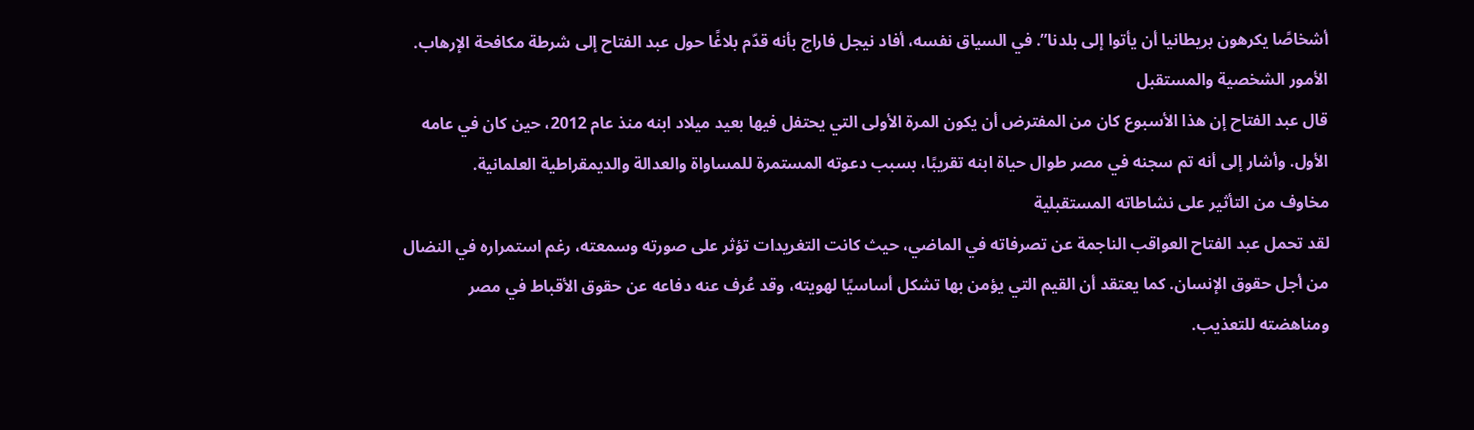أشخاصًا يكرهون بريطانيا أن يأتوا إلى بلدنا”. في السياق نفسه، أفاد نيجل فاراج بأنه قدّم بلاغًا حول عبد الفتاح إلى شرطة مكافحة الإرهاب.
الأمور الشخصية والمستقبل
قال عبد الفتاح إن هذا الأسبوع كان من المفترض أن يكون المرة الأولى التي يحتفل فيها بعيد ميلاد ابنه منذ عام 2012، حين كان في عامه الأول. وأشار إلى أنه تم سجنه في مصر طوال حياة ابنه تقريبًا، بسبب دعوته المستمرة للمساواة والعدالة والديمقراطية العلمانية.
مخاوف من التأثير على نشاطاته المستقبلية
لقد تحمل عبد الفتاح العواقب الناجمة عن تصرفاته في الماضي، حيث كانت التغريدات تؤثر على صورته وسمعته، رغم استمراره في النضال من أجل حقوق الإنسان. كما يعتقد أن القيم التي يؤمن بها تشكل أساسيًا لهويته، وقد عُرف عنه دفاعه عن حقوق الأقباط في مصر ومناهضته للتعذيب.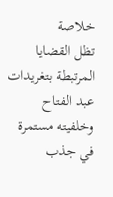خلاصة
تظل القضايا المرتبطة بتغريدات عبد الفتاح وخلفيته مستمرة في جذب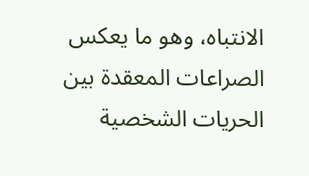الانتباه، وهو ما يعكس الصراعات المعقدة بين الحريات الشخصية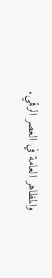والمظاهر العامة في العصر الرقمي.